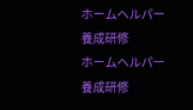ホームヘルパー 養成研修
ホームヘルパー 養成研修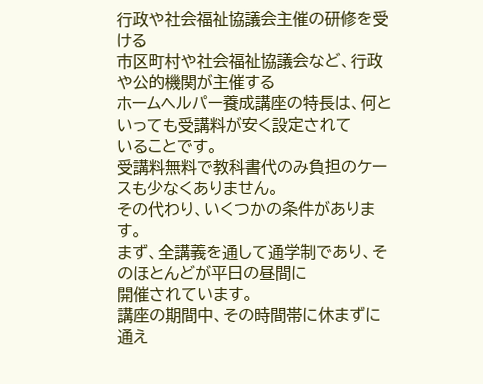行政や社会福祉協議会主催の研修を受ける
市区町村や社会福祉協議会など、行政や公的機関が主催する
ホームヘルパー養成講座の特長は、何といっても受講料が安く設定されて
いることです。
受講料無料で教科書代のみ負担のケースも少なくありません。
その代わり、いくつかの条件があります。
まず、全講義を通して通学制であり、そのほとんどが平日の昼間に
開催されています。
講座の期間中、その時間帯に休まずに通え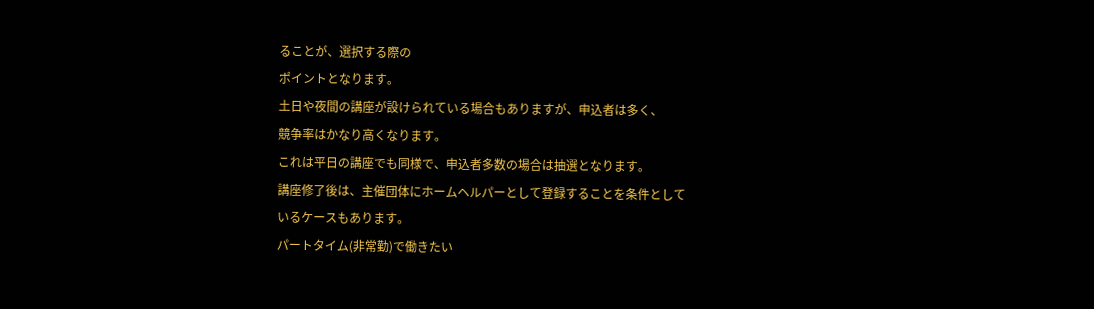ることが、選択する際の
ポイントとなります。
土日や夜間の講座が設けられている場合もありますが、申込者は多く、
競争率はかなり高くなります。
これは平日の講座でも同様で、申込者多数の場合は抽選となります。
講座修了後は、主催団体にホームヘルパーとして登録することを条件として
いるケースもあります。
パートタイム(非常勤)で働きたい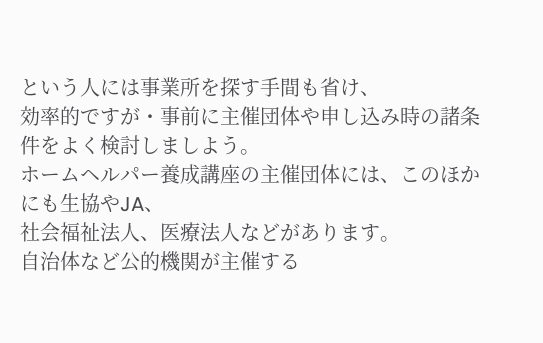という人には事業所を探す手間も省け、
効率的ですが・事前に主催団体や申し込み時の諸条件をよく検討しましよう。
ホームヘルパー養成講座の主催団体には、このほかにも生協やJA、
社会福祉法人、医療法人などがあります。
自治体など公的機関が主催する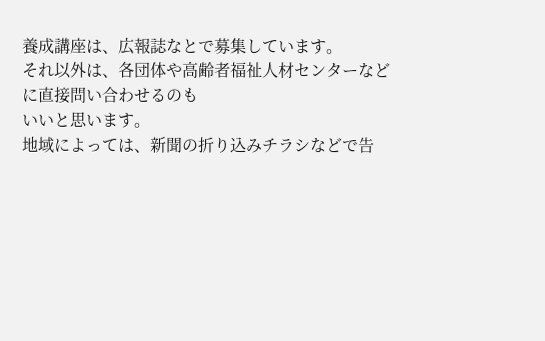養成講座は、広報誌なとで募集しています。
それ以外は、各団体や高齢者福祉人材センターなどに直接問い合わせるのも
いいと思います。
地域によっては、新聞の折り込みチラシなどで告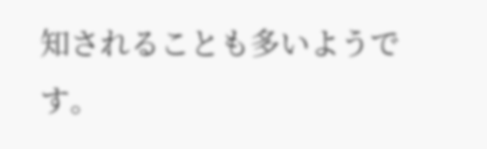知されることも多いようです。